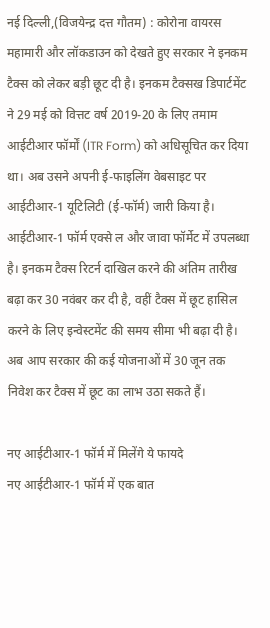नई दिल्ली,(विजयेन्द्र दत्त गौतम) : कोरोना वायरस महामारी और लॉकडाउन को देखते हुए सरकार ने इनकम टैक्स को लेकर बड़ी छूट दी है। इनकम टैक्सख डिपार्टमेंट ने 29 मई को वित्तट वर्ष 2019-20 के लिए तमाम आईटीआर फॉर्मों (ITR Form) को अधिसूचित कर दिया था। अब उसने अपनी ई-फाइलिंग वेबसाइट पर आईटीआर-1 यूटिलिटी (ई-फॉर्म) जारी किया है। आईटीआर-1 फॉर्म एक्से ल और जावा फॉर्मेट में उपलब्धा है। इनकम टैक्स रिटर्न दाखिल करने की अंतिम तारीख बढ़ा कर 30 नवंबर कर दी है, वहीं टैक्स में छूट हासिल करने के लिए इन्वेस्टमेंट की समय सीमा भी बढ़ा दी है। अब आप सरकार की कई योजनाओं में 30 जून तक निवेश कर टैक्स में छूट का लाभ उठा सकते हैं।

नए आईटीआर-1 फॉर्म में मिलेंगे ये फायदे
नए आईटीआर-1 फॉर्म में एक बात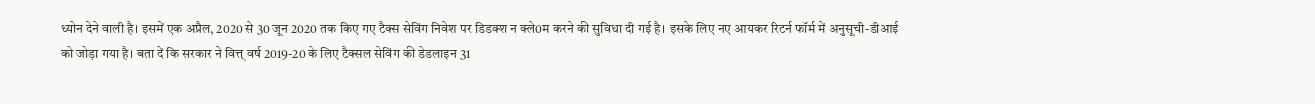ध्योन देने वाली है। इसमें एक अप्रैल, 2020 से 30 जून 2020 तक किए गए टैक्स सेविंग निवेश पर डिडक्श न क्ले0म करने की सुविधा दी गई है। इसके लिए नए आयकर रिटर्न फॉर्म में अनुसूची-डीआई को जोड़ा गया है। बता दें कि सरकार ने वित्त् वर्ष 2019-20 के लिए टैक्सल सेविंग की डेडलाइन 31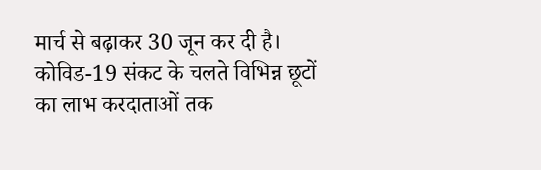मार्च से बढ़ाकर 30 जून कर दी है। कोविड-19 संकट के चलते विभिन्न छूटों का लाभ करदाताओं तक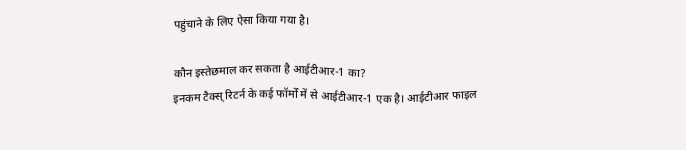पहुंचाने के लिए ऐसा किया गया है।

कौन इस्तेछमाल कर सकता है आईटीआर-1 का?
इनकम टैक्स् रिटर्न के कई फॉर्मों में से आईटीआर-1 एक है। आईटीआर फाइल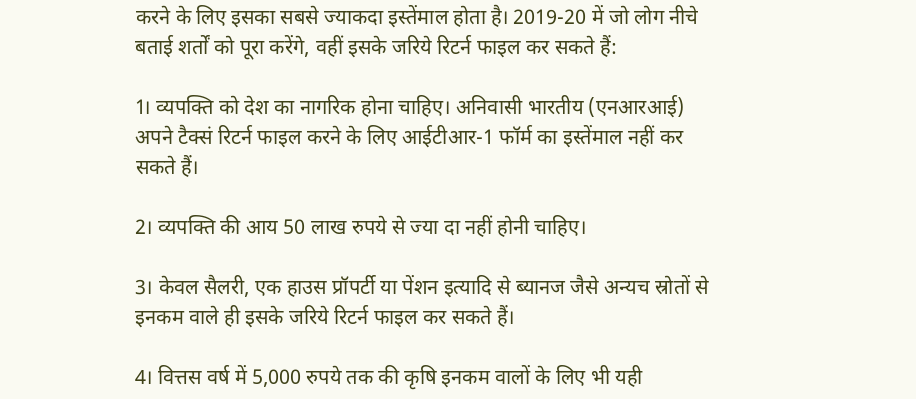करने के लिए इसका सबसे ज्याकदा इस्तेंमाल होता है। 2019-20 में जो लोग नीचे बताई शर्तों को पूरा करेंगे, वहीं इसके जरिये रिटर्न फाइल कर सकते हैं:

1। व्यपक्ति को देश का नागरिक होना चाहिए। अन‍िवासी भारतीय (एनआरआई) अपने टैक्सं रिटर्न फाइल करने के लिए आईटीआर-1 फॉर्म का इस्तेंमाल नहीं कर सकते हैं।

2। व्यपक्ति की आय 50 लाख रुपये से ज्या दा नहीं होनी चाहिए।

3। केवल सैलरी, एक हाउस प्रॉपर्टी या पेंशन इत्यादि से ब्यानज जैसे अन्यच स्रोतों से इनकम वाले ही इसके जरिये रिटर्न फाइल कर सकते हैं।

4। वित्तस वर्ष में 5,000 रुपये तक की कृषि इनकम वालों के लिए भी यही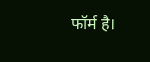फॉर्म है।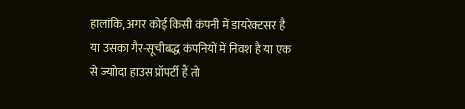हालांकि, अगर कोई किसी कंपनी में डायरेक्टसर है या उसका गैर-सूचीबद्ध कंपनियों में निवश है या एक से ज्याोदा हाउस प्रॉपर्टी हैं तो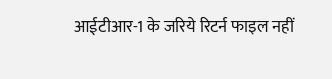आईटीआर-1 के जरिये रिटर्न फाइल नहीं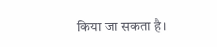किया जा सकता है।